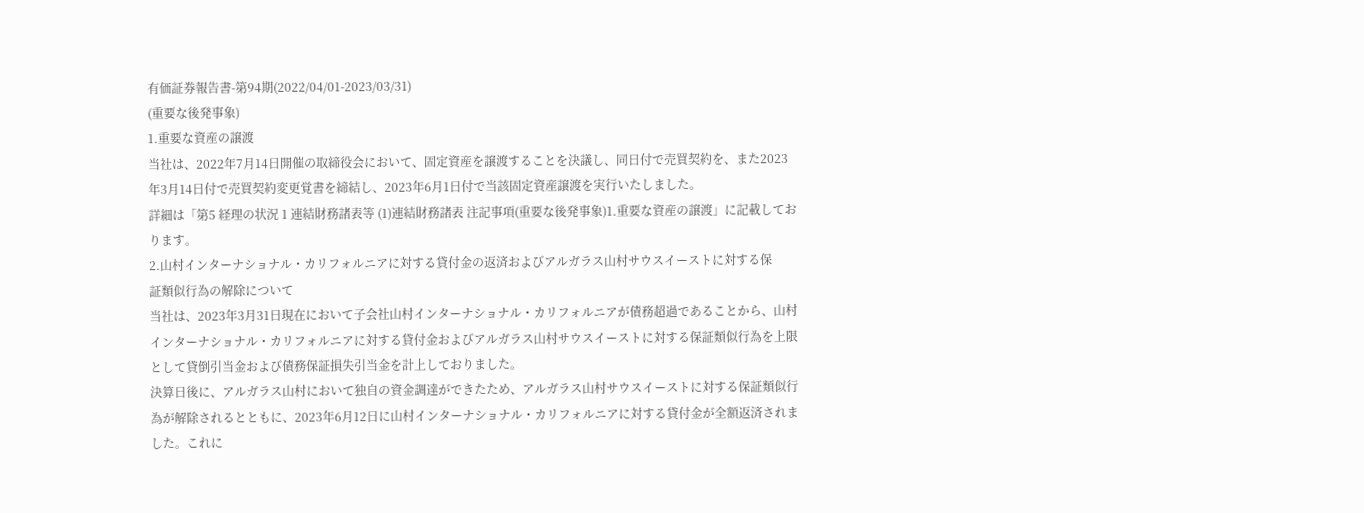有価証券報告書-第94期(2022/04/01-2023/03/31)
(重要な後発事象)
1.重要な資産の譲渡
当社は、2022年7月14日開催の取締役会において、固定資産を譲渡することを決議し、同日付で売買契約を、また2023年3月14日付で売買契約変更覚書を締結し、2023年6月1日付で当該固定資産譲渡を実行いたしました。
詳細は「第5 経理の状況 1 連結財務諸表等 (1)連結財務諸表 注記事項(重要な後発事象)1.重要な資産の譲渡」に記載しております。
2.山村インターナショナル・カリフォルニアに対する貸付金の返済およびアルガラス山村サウスイーストに対する保
証類似行為の解除について
当社は、2023年3月31日現在において子会社山村インターナショナル・カリフォルニアが債務超過であることから、山村インターナショナル・カリフォルニアに対する貸付金およびアルガラス山村サウスイーストに対する保証類似行為を上限として貸倒引当金および債務保証損失引当金を計上しておりました。
決算日後に、アルガラス山村において独自の資金調達ができたため、アルガラス山村サウスイーストに対する保証類似行為が解除されるとともに、2023年6月12日に山村インターナショナル・カリフォルニアに対する貸付金が全額返済されました。これに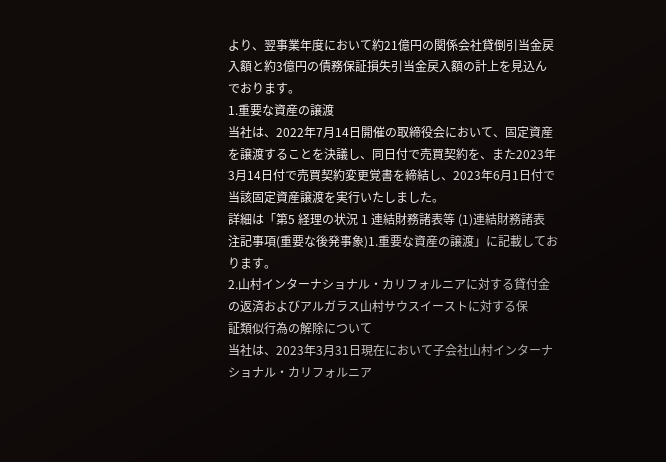より、翌事業年度において約21億円の関係会社貸倒引当金戻入額と約3億円の債務保証損失引当金戻入額の計上を見込んでおります。
1.重要な資産の譲渡
当社は、2022年7月14日開催の取締役会において、固定資産を譲渡することを決議し、同日付で売買契約を、また2023年3月14日付で売買契約変更覚書を締結し、2023年6月1日付で当該固定資産譲渡を実行いたしました。
詳細は「第5 経理の状況 1 連結財務諸表等 (1)連結財務諸表 注記事項(重要な後発事象)1.重要な資産の譲渡」に記載しております。
2.山村インターナショナル・カリフォルニアに対する貸付金の返済およびアルガラス山村サウスイーストに対する保
証類似行為の解除について
当社は、2023年3月31日現在において子会社山村インターナショナル・カリフォルニア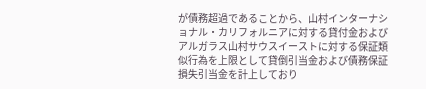が債務超過であることから、山村インターナショナル・カリフォルニアに対する貸付金およびアルガラス山村サウスイーストに対する保証類似行為を上限として貸倒引当金および債務保証損失引当金を計上しており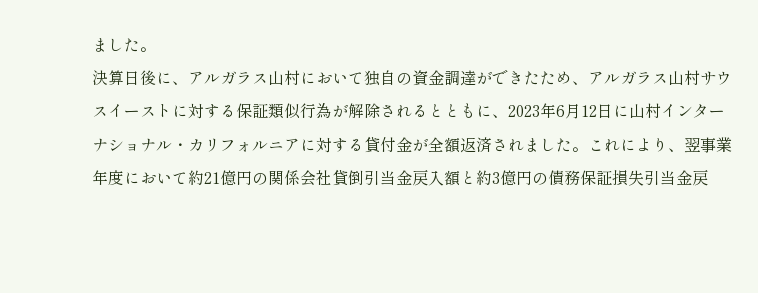ました。
決算日後に、アルガラス山村において独自の資金調達ができたため、アルガラス山村サウスイーストに対する保証類似行為が解除されるとともに、2023年6月12日に山村インターナショナル・カリフォルニアに対する貸付金が全額返済されました。これにより、翌事業年度において約21億円の関係会社貸倒引当金戻入額と約3億円の債務保証損失引当金戻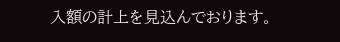入額の計上を見込んでおります。